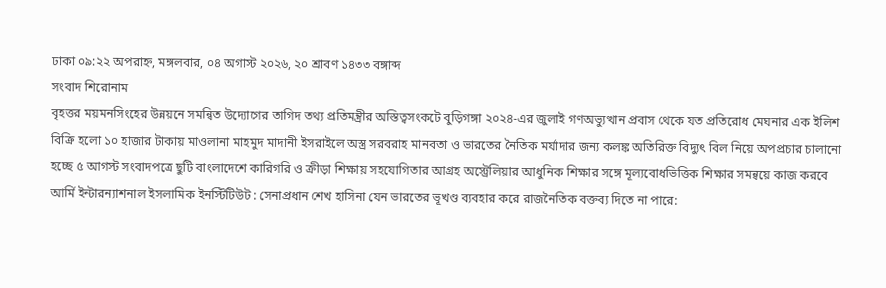ঢাকা ০৯:২২ অপরাহ্ন, মঙ্গলবার, ০৪ অগাস্ট ২০২৬, ২০ শ্রাবণ ১৪৩৩ বঙ্গাব্দ
সংবাদ শিরোনাম
বৃহত্তর ময়মনসিংহের উন্নয়নে সমন্বিত উদ্যোগের তাগিদ তথ্য প্রতিমন্ত্রীর অস্তিত্বসংকটে বুড়িগঙ্গা ২০২৪-এর জুলাই গণঅভ্যুত্থান প্রবাস থেকে যত প্রতিরোধ মেঘনার এক ইলিশ বিক্রি হলো ১০ হাজার টাকায় মাওলানা মাহমুদ মাদানী ইসরাইলে অস্ত্র সরবরাহ মানবতা ও ভারতের নৈতিক মর্যাদার জন্য কলঙ্ক অতিরিক্ত বিদ্যুৎ বিল নিয়ে অপপ্রচার চালানো হচ্ছে ৫ আগস্ট সংবাদপত্রে ছুটি বাংলাদেশে কারিগরি ও ক্রীড়া শিক্ষায় সহযোগিতার আগ্রহ অস্ট্রেলিয়ার আধুনিক শিক্ষার সঙ্গে মূল্যবোধভিত্তিক শিক্ষার সমন্বয়ে কাজ করবে আর্মি ইন্টারন্যাশনাল ইসলামিক ইনস্টিটিউট : সেনাপ্রধান শেখ হাসিনা যেন ভারতের ভূখণ্ড ব্যবহার করে রাজনৈতিক বক্তব্য দিতে না পারে: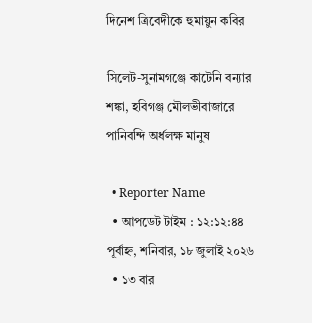দিনেশ ত্রিবেদীকে হুমায়ুন কবির

সিলেট-সুনামগঞ্জে কাটেনি বন্যার শঙ্কা, হবিগঞ্জ মৌলভীবাজারে পানিবন্দি অর্ধলক্ষ মানুষ

  • Reporter Name
  • আপডেট টাইম : ১২:১২:৪৪ পূর্বাহ্ন, শনিবার, ১৮ জুলাই ২০২৬
  • ১৩ বার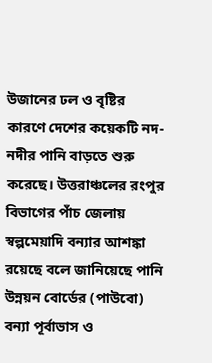উজানের ঢল ও বৃষ্টির কারণে দেশের কয়েকটি নদ-নদীর পানি বাড়তে শুরু করেছে। উত্তরাঞ্চলের রংপুর বিভাগের পাঁচ জেলায় স্বল্পমেয়াদি বন্যার আশঙ্কা রয়েছে বলে জানিয়েছে পানি উন্নয়ন বোর্ডের (পাউবো) বন্যা পূর্বাভাস ও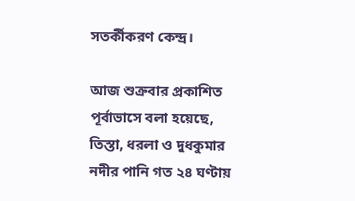সতর্কীকরণ কেন্দ্র।

আজ শুক্রবার প্রকাশিত পূর্বাভাসে বলা হয়েছে, তিস্তা, ধরলা ও দুধকুমার নদীর পানি গত ২৪ ঘণ্টায়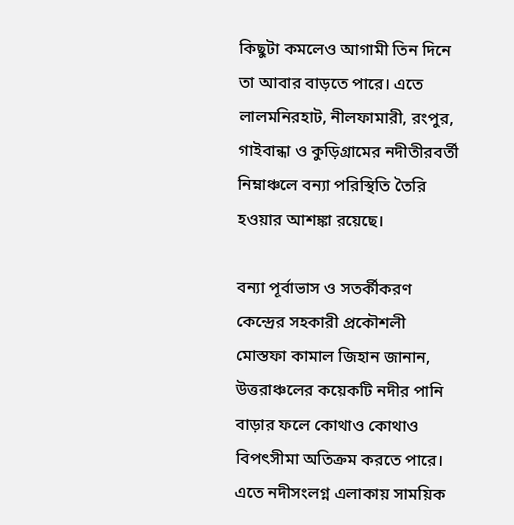কিছুটা কমলেও আগামী তিন দিনে তা আবার বাড়তে পারে। এতে লালমনিরহাট, নীলফামারী, রংপুর, গাইবান্ধা ও কুড়িগ্রামের নদীতীরবর্তী নিম্নাঞ্চলে বন্যা পরিস্থিতি তৈরি হওয়ার আশঙ্কা রয়েছে।

বন্যা পূর্বাভাস ও সতর্কীকরণ কেন্দ্রের সহকারী প্রকৌশলী মোস্তফা কামাল জিহান জানান, উত্তরাঞ্চলের কয়েকটি নদীর পানি বাড়ার ফলে কোথাও কোথাও বিপৎসীমা অতিক্রম করতে পারে। এতে নদীসংলগ্ন এলাকায় সাময়িক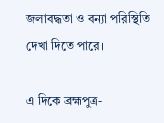জলাবদ্ধতা ও বন্যা পরিস্থিতি দেখা দিতে পারে।

এ দিকে ব্রহ্মপুত্র-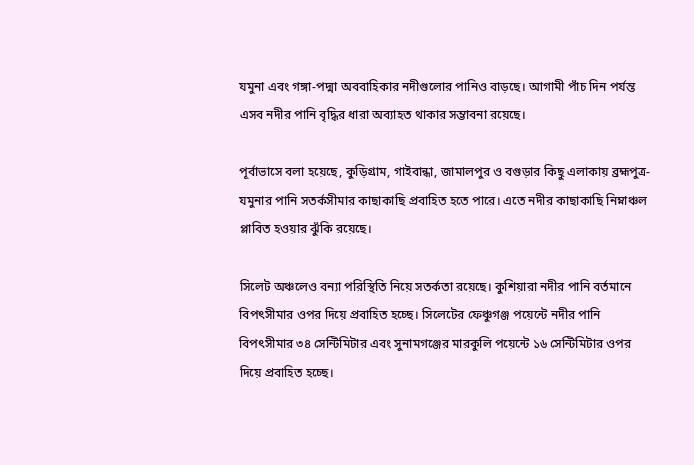যমুনা এবং গঙ্গা-পদ্মা অববাহিকার নদীগুলোর পানিও বাড়ছে। আগামী পাঁচ দিন পর্যন্ত এসব নদীর পানি বৃদ্ধির ধারা অব্যাহত থাকার সম্ভাবনা রয়েছে।

পূর্বাভাসে বলা হয়েছে, কুড়িগ্রাম, গাইবান্ধা, জামালপুর ও বগুড়ার কিছু এলাকায় ব্রহ্মপুত্র-যমুনার পানি সতর্কসীমার কাছাকাছি প্রবাহিত হতে পারে। এতে নদীর কাছাকাছি নিম্নাঞ্চল প্লাবিত হওয়ার ঝুঁকি রয়েছে।

সিলেট অঞ্চলেও বন্যা পরিস্থিতি নিয়ে সতর্কতা রয়েছে। কুশিয়ারা নদীর পানি বর্তমানে বিপৎসীমার ওপর দিয়ে প্রবাহিত হচ্ছে। সিলেটের ফেঞ্চুগঞ্জ পয়েন্টে নদীর পানি বিপৎসীমার ৩৪ সেন্টিমিটার এবং সুনামগঞ্জের মারকুলি পয়েন্টে ১৬ সেন্টিমিটার ওপর দিয়ে প্রবাহিত হচ্ছে।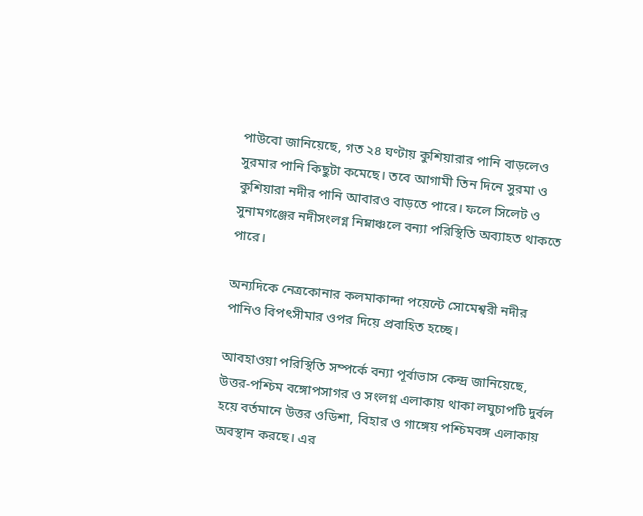পাউবো জানিয়েছে, গত ২৪ ঘণ্টায় কুশিয়ারার পানি বাড়লেও সুরমার পানি কিছুটা কমেছে। তবে আগামী তিন দিনে সুরমা ও কুশিয়ারা নদীর পানি আবারও বাড়তে পারে। ফলে সিলেট ও সুনামগঞ্জের নদীসংলগ্ন নিম্নাঞ্চলে বন্যা পরিস্থিতি অব্যাহত থাকতে পারে।

অন্যদিকে নেত্রকোনার কলমাকান্দা পয়েন্টে সোমেশ্বরী নদীর পানিও বিপৎসীমার ওপর দিয়ে প্রবাহিত হচ্ছে।

আবহাওয়া পরিস্থিতি সম্পর্কে বন্যা পূর্বাভাস কেন্দ্র জানিয়েছে, উত্তর-পশ্চিম বঙ্গোপসাগর ও সংলগ্ন এলাকায় থাকা লঘুচাপটি দুর্বল হয়ে বর্তমানে উত্তর ওডিশা, বিহার ও গাঙ্গেয় পশ্চিমবঙ্গ এলাকায় অবস্থান করছে। এর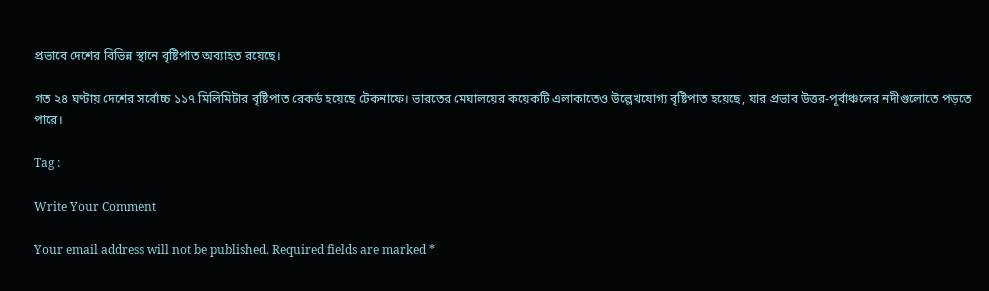প্রভাবে দেশের বিভিন্ন স্থানে বৃষ্টিপাত অব্যাহত রয়েছে।

গত ২৪ ঘণ্টায় দেশের সর্বোচ্চ ১১৭ মিলিমিটার বৃষ্টিপাত রেকর্ড হয়েছে টেকনাফে। ভারতের মেঘালয়ের কয়েকটি এলাকাতেও উল্লেখযোগ্য বৃষ্টিপাত হয়েছে, যার প্রভাব উত্তর-পূর্বাঞ্চলের নদীগুলোতে পড়তে পারে।

Tag :

Write Your Comment

Your email address will not be published. Required fields are marked *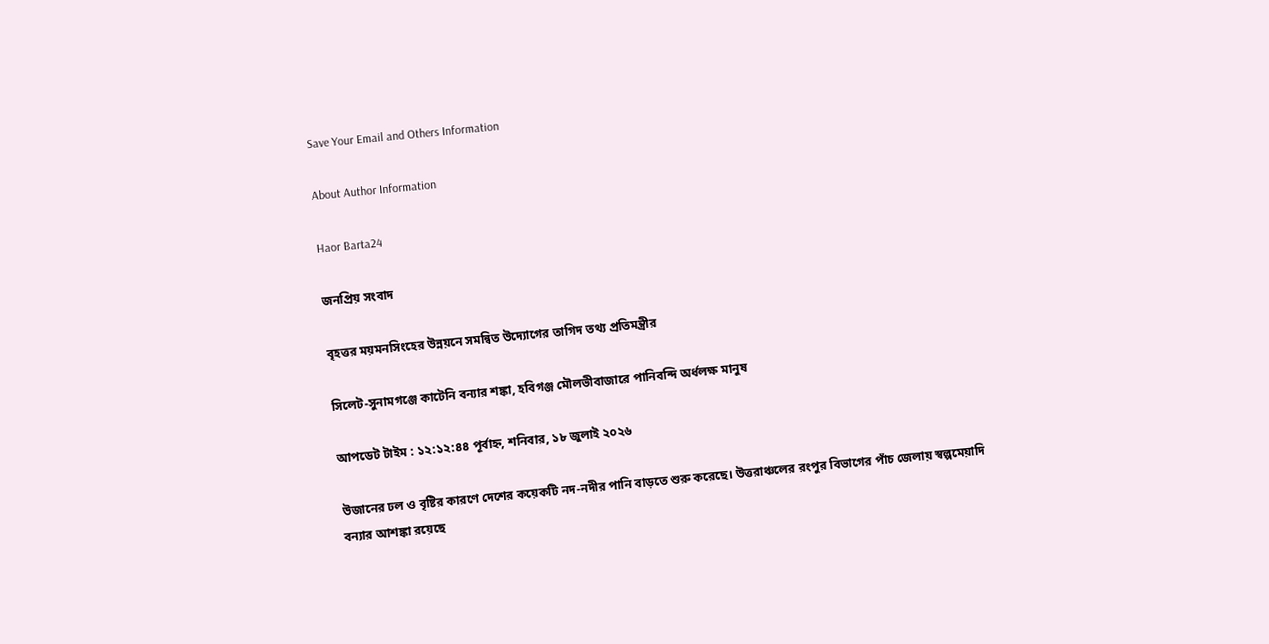Save Your Email and Others Information

About Author Information

Haor Barta24

জনপ্রিয় সংবাদ

বৃহত্তর ময়মনসিংহের উন্নয়নে সমন্বিত উদ্যোগের তাগিদ তথ্য প্রতিমন্ত্রীর

সিলেট-সুনামগঞ্জে কাটেনি বন্যার শঙ্কা, হবিগঞ্জ মৌলভীবাজারে পানিবন্দি অর্ধলক্ষ মানুষ

আপডেট টাইম : ১২:১২:৪৪ পূর্বাহ্ন, শনিবার, ১৮ জুলাই ২০২৬

উজানের ঢল ও বৃষ্টির কারণে দেশের কয়েকটি নদ-নদীর পানি বাড়তে শুরু করেছে। উত্তরাঞ্চলের রংপুর বিভাগের পাঁচ জেলায় স্বল্পমেয়াদি বন্যার আশঙ্কা রয়েছে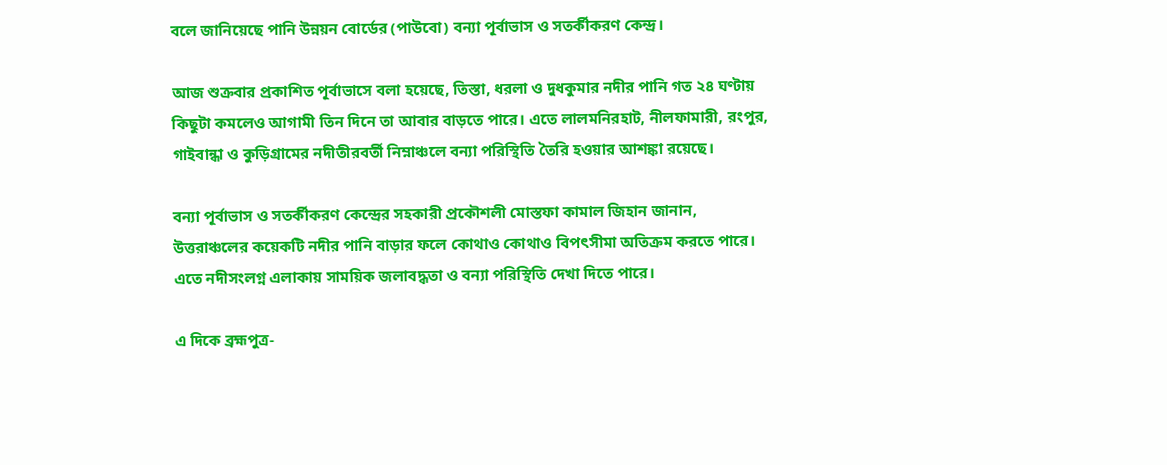বলে জানিয়েছে পানি উন্নয়ন বোর্ডের (পাউবো) বন্যা পূর্বাভাস ও সতর্কীকরণ কেন্দ্র।

আজ শুক্রবার প্রকাশিত পূর্বাভাসে বলা হয়েছে, তিস্তা, ধরলা ও দুধকুমার নদীর পানি গত ২৪ ঘণ্টায় কিছুটা কমলেও আগামী তিন দিনে তা আবার বাড়তে পারে। এতে লালমনিরহাট, নীলফামারী, রংপুর, গাইবান্ধা ও কুড়িগ্রামের নদীতীরবর্তী নিম্নাঞ্চলে বন্যা পরিস্থিতি তৈরি হওয়ার আশঙ্কা রয়েছে।

বন্যা পূর্বাভাস ও সতর্কীকরণ কেন্দ্রের সহকারী প্রকৌশলী মোস্তফা কামাল জিহান জানান, উত্তরাঞ্চলের কয়েকটি নদীর পানি বাড়ার ফলে কোথাও কোথাও বিপৎসীমা অতিক্রম করতে পারে। এতে নদীসংলগ্ন এলাকায় সাময়িক জলাবদ্ধতা ও বন্যা পরিস্থিতি দেখা দিতে পারে।

এ দিকে ব্রহ্মপুত্র-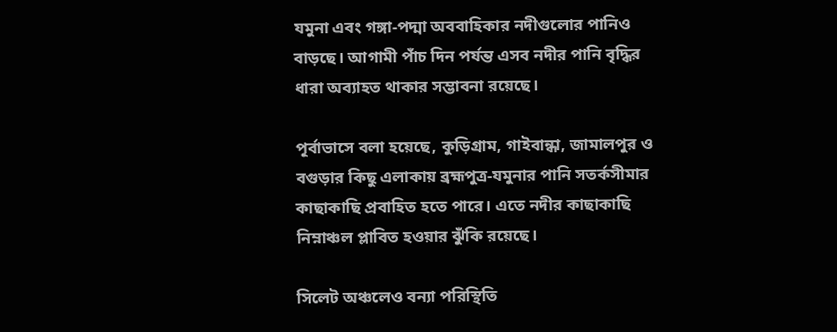যমুনা এবং গঙ্গা-পদ্মা অববাহিকার নদীগুলোর পানিও বাড়ছে। আগামী পাঁচ দিন পর্যন্ত এসব নদীর পানি বৃদ্ধির ধারা অব্যাহত থাকার সম্ভাবনা রয়েছে।

পূর্বাভাসে বলা হয়েছে, কুড়িগ্রাম, গাইবান্ধা, জামালপুর ও বগুড়ার কিছু এলাকায় ব্রহ্মপুত্র-যমুনার পানি সতর্কসীমার কাছাকাছি প্রবাহিত হতে পারে। এতে নদীর কাছাকাছি নিম্নাঞ্চল প্লাবিত হওয়ার ঝুঁকি রয়েছে।

সিলেট অঞ্চলেও বন্যা পরিস্থিতি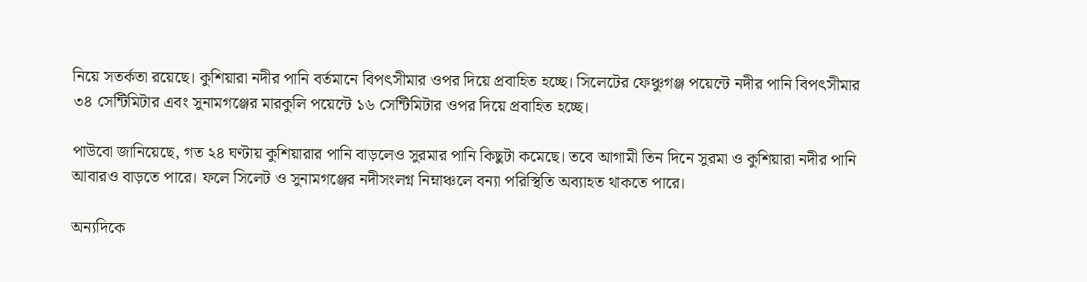নিয়ে সতর্কতা রয়েছে। কুশিয়ারা নদীর পানি বর্তমানে বিপৎসীমার ওপর দিয়ে প্রবাহিত হচ্ছে। সিলেটের ফেঞ্চুগঞ্জ পয়েন্টে নদীর পানি বিপৎসীমার ৩৪ সেন্টিমিটার এবং সুনামগঞ্জের মারকুলি পয়েন্টে ১৬ সেন্টিমিটার ওপর দিয়ে প্রবাহিত হচ্ছে।

পাউবো জানিয়েছে, গত ২৪ ঘণ্টায় কুশিয়ারার পানি বাড়লেও সুরমার পানি কিছুটা কমেছে। তবে আগামী তিন দিনে সুরমা ও কুশিয়ারা নদীর পানি আবারও বাড়তে পারে। ফলে সিলেট ও সুনামগঞ্জের নদীসংলগ্ন নিম্নাঞ্চলে বন্যা পরিস্থিতি অব্যাহত থাকতে পারে।

অন্যদিকে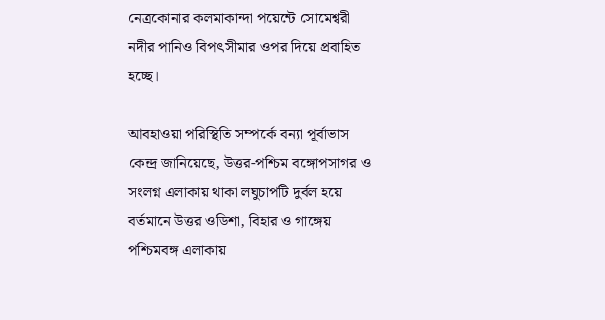নেত্রকোনার কলমাকান্দা পয়েন্টে সোমেশ্বরী নদীর পানিও বিপৎসীমার ওপর দিয়ে প্রবাহিত হচ্ছে।

আবহাওয়া পরিস্থিতি সম্পর্কে বন্যা পূর্বাভাস কেন্দ্র জানিয়েছে, উত্তর-পশ্চিম বঙ্গোপসাগর ও সংলগ্ন এলাকায় থাকা লঘুচাপটি দুর্বল হয়ে বর্তমানে উত্তর ওডিশা, বিহার ও গাঙ্গেয় পশ্চিমবঙ্গ এলাকায়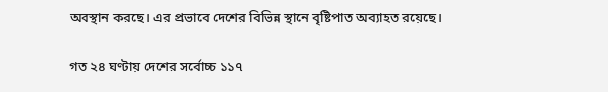অবস্থান করছে। এর প্রভাবে দেশের বিভিন্ন স্থানে বৃষ্টিপাত অব্যাহত রয়েছে।

গত ২৪ ঘণ্টায় দেশের সর্বোচ্চ ১১৭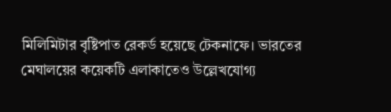মিলিমিটার বৃষ্টিপাত রেকর্ড হয়েছে টেকনাফে। ভারতের মেঘালয়ের কয়েকটি এলাকাতেও উল্লেখযোগ্য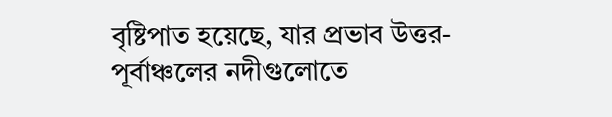বৃষ্টিপাত হয়েছে, যার প্রভাব উত্তর-পূর্বাঞ্চলের নদীগুলোতে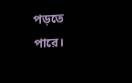পড়তে পারে।